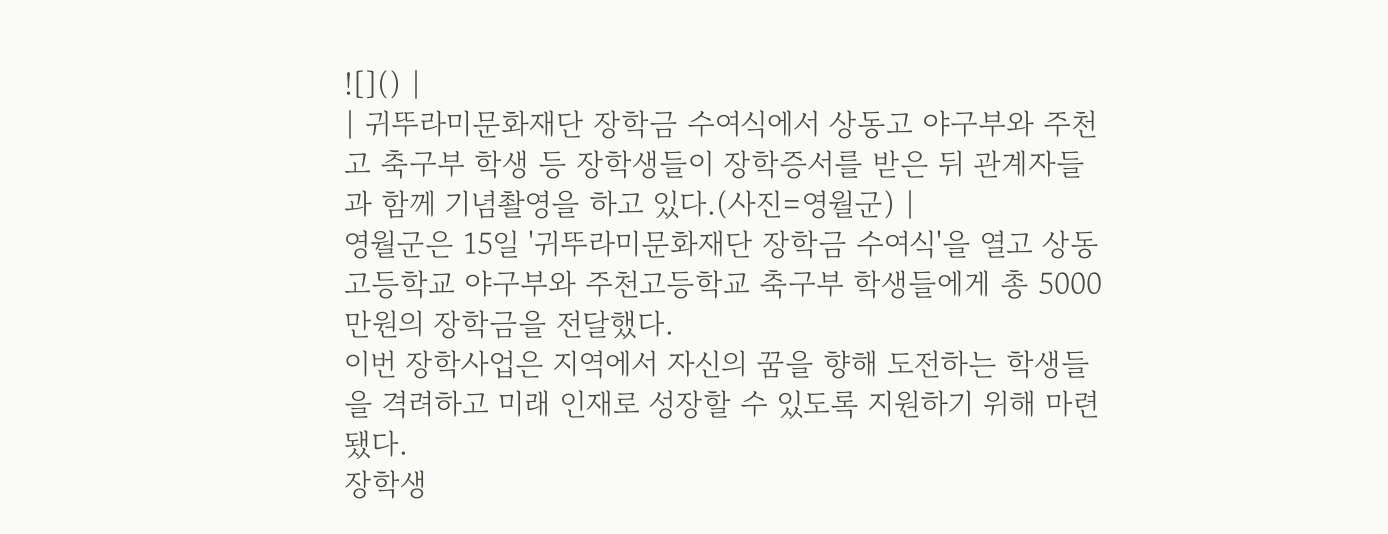![]() |
| 귀뚜라미문화재단 장학금 수여식에서 상동고 야구부와 주천고 축구부 학생 등 장학생들이 장학증서를 받은 뒤 관계자들과 함께 기념촬영을 하고 있다.(사진=영월군) |
영월군은 15일 '귀뚜라미문화재단 장학금 수여식'을 열고 상동고등학교 야구부와 주천고등학교 축구부 학생들에게 총 5000만원의 장학금을 전달했다.
이번 장학사업은 지역에서 자신의 꿈을 향해 도전하는 학생들을 격려하고 미래 인재로 성장할 수 있도록 지원하기 위해 마련됐다.
장학생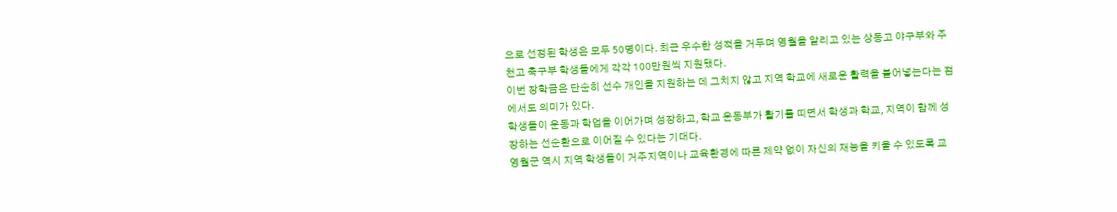으로 선정된 학생은 모두 50명이다. 최근 우수한 성적을 거두며 영월을 알리고 있는 상동고 야구부와 주천고 축구부 학생들에게 각각 100만원씩 지원됐다.
이번 장학금은 단순히 선수 개인을 지원하는 데 그치지 않고 지역 학교에 새로운 활력을 불어넣는다는 점에서도 의미가 있다.
학생들이 운동과 학업을 이어가며 성장하고, 학교 운동부가 활기를 띠면서 학생과 학교, 지역이 함께 성장하는 선순환으로 이어질 수 있다는 기대다.
영월군 역시 지역 학생들이 거주지역이나 교육환경에 따른 제약 없이 자신의 재능을 키울 수 있도록 교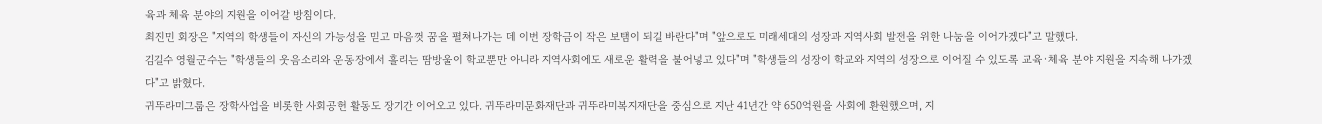육과 체육 분야의 지원을 이어갈 방침이다.
최진민 회장은 "지역의 학생들이 자신의 가능성을 믿고 마음껏 꿈을 펼쳐나가는 데 이번 장학금이 작은 보탬이 되길 바란다"며 "앞으로도 미래세대의 성장과 지역사회 발전을 위한 나눔을 이어가겠다"고 말했다.
김길수 영월군수는 "학생들의 웃음소리와 운동장에서 흘리는 땀방울이 학교뿐만 아니라 지역사회에도 새로운 활력을 불어넣고 있다"며 "학생들의 성장이 학교와 지역의 성장으로 이어질 수 있도록 교육·체육 분야 지원을 지속해 나가겠다"고 밝혔다.
귀뚜라미그룹은 장학사업을 비롯한 사회공헌 활동도 장기간 이어오고 있다. 귀뚜라미문화재단과 귀뚜라미복지재단을 중심으로 지난 41년간 약 650억원을 사회에 환원했으며, 지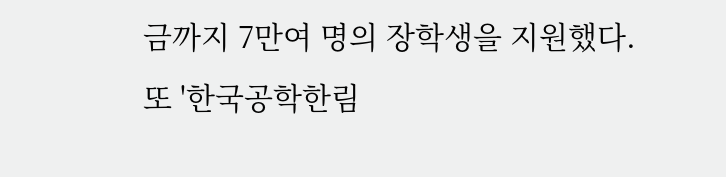금까지 7만여 명의 장학생을 지원했다.
또 '한국공학한림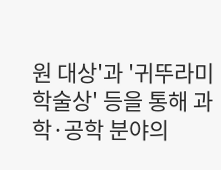원 대상'과 '귀뚜라미 학술상' 등을 통해 과학·공학 분야의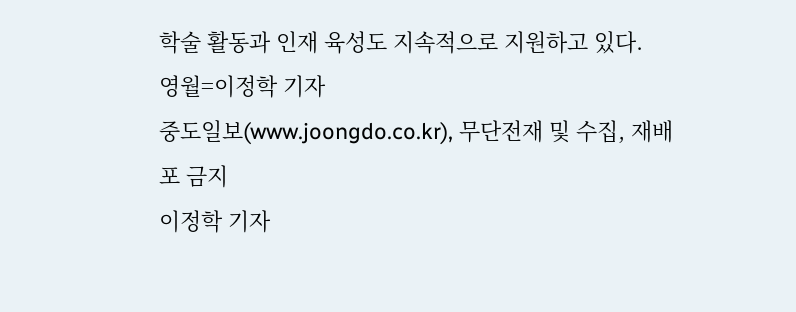학술 활동과 인재 육성도 지속적으로 지원하고 있다.
영월=이정학 기자
중도일보(www.joongdo.co.kr), 무단전재 및 수집, 재배포 금지
이정학 기자